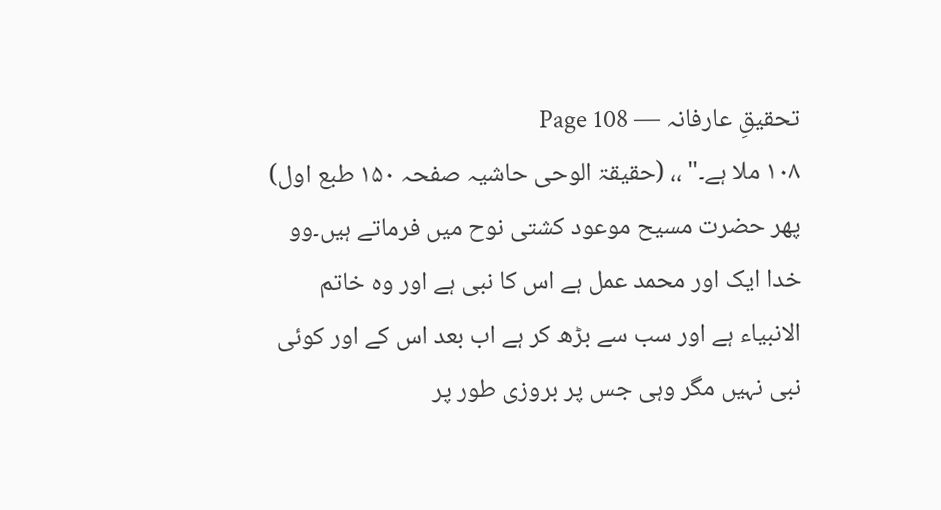تحقیقِ عارفانہ — Page 108
۱۰۸ ملا ہے۔" ،، (حقیقۃ الوحی حاشیہ صفحہ ۱۵۰ طبع اول) پھر حضرت مسیح موعود کشتی نوح میں فرماتے ہیں۔وو خدا ایک اور محمد عمل ہے اس کا نبی ہے اور وہ خاتم الانبیاء ہے اور سب سے بڑھ کر ہے اب بعد اس کے اور کوئی نبی نہیں مگر وہی جس پر بروزی طور پر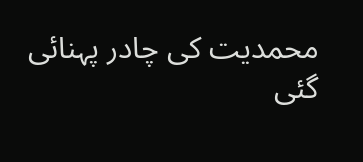محمدیت کی چادر پہنائی گئی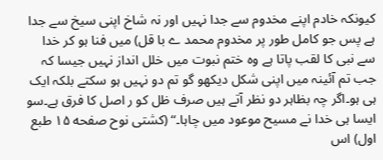کیونکہ خادم اپنے مخدوم سے جدا نہیں اور نہ شاخ اپنی سیخ سے جدا ہے پس جو کامل طور پر مخدوم محمد ے با قل) میں فنا ہو کر خدا سے نبی کا لقب پاتا ہے وہ ختم نبوت میں خلل انداز نہیں جیسا کہ جب تم آئینہ میں اپنی شکل دیکھو گو تم دو نہیں ہو سکتے بلکہ ایک ہی ہو۔اگر چہ بظاہر دو نظر آتے ہیں صرف ظل کو ر اصل کا فرق ہے۔سو ایسا ہی خدا نے مسیح موعود میں چاہا۔“ (کشتی نوح صفحه ۱۵ طبع اول) اس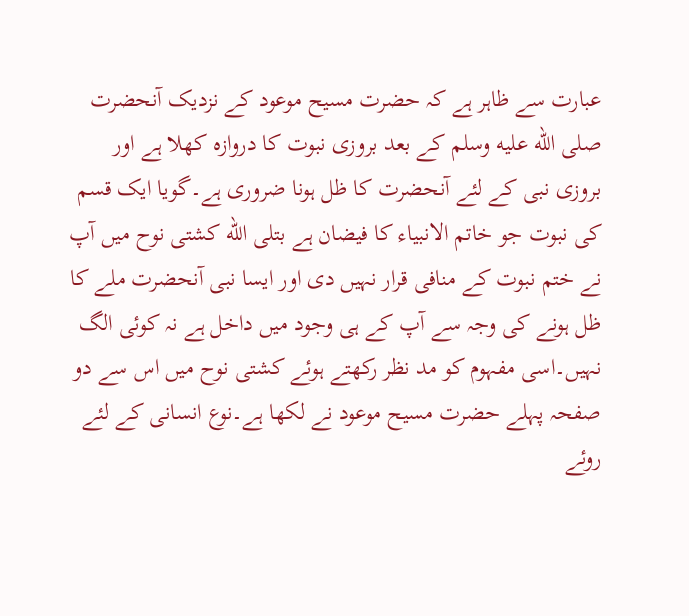عبارت سے ظاہر ہے کہ حضرت مسیح موعود کے نزدیک آنحضرت صلى الله عليه وسلم کے بعد بروزی نبوت کا دروازہ کھلا ہے اور بروزی نبی کے لئے آنحضرت کا ظل ہونا ضروری ہے۔گویا ایک قسم کی نبوت جو خاتم الانبیاء کا فیضان ہے بتلى الله کشتی نوح میں آپ نے ختم نبوت کے منافی قرار نہیں دی اور ایسا نبی آنحضرت ملے کا ظل ہونے کی وجہ سے آپ کے ہی وجود میں داخل ہے نہ کوئی الگ نہیں۔اسی مفہوم کو مد نظر رکھتے ہوئے کشتی نوح میں اس سے دو صفحہ پہلے حضرت مسیح موعود نے لکھا ہے۔نوع انسانی کے لئے روئے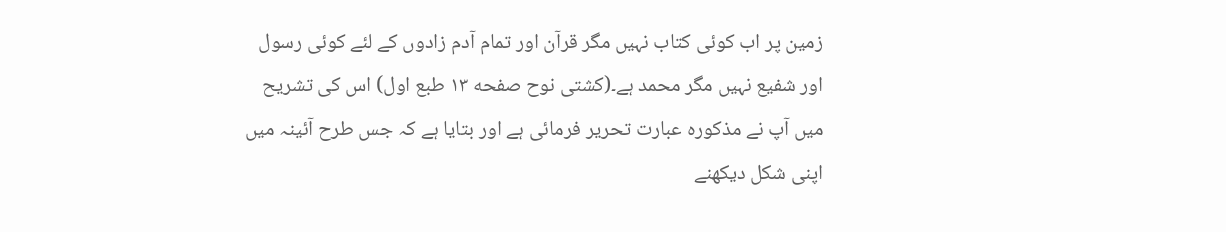زمین پر اب کوئی کتاب نہیں مگر قرآن اور تمام آدم زادوں کے لئے کوئی رسول اور شفیع نہیں مگر محمد ہے۔(کشتی نوح صفحه ۱۳ طبع اول) اس کی تشریح میں آپ نے مذکورہ عبارت تحریر فرمائی ہے اور بتایا ہے کہ جس طرح آئینہ میں اپنی شکل دیکھنے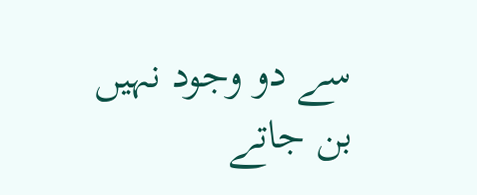سے دو وجود نہیں بن جاتے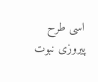اسی طرح پیروزی نبوت